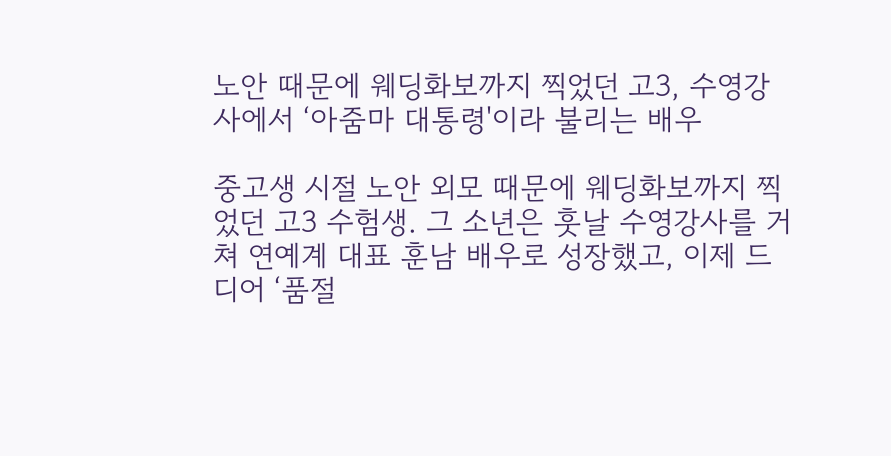노안 때문에 웨딩화보까지 찍었던 고3, 수영강사에서 ‘아줌마 대통령'이라 불리는 배우

중고생 시절 노안 외모 때문에 웨딩화보까지 찍었던 고3 수험생. 그 소년은 훗날 수영강사를 거쳐 연예계 대표 훈남 배우로 성장했고, 이제 드디어 ‘품절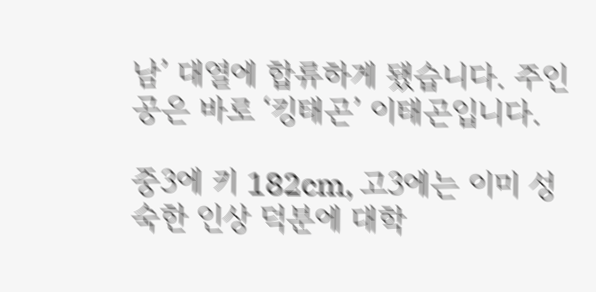남’ 대열에 합류하게 됐습니다. 주인공은 바로 ‘킹태곤’ 이태곤입니다.

중3에 키 182cm, 고3에는 이미 성숙한 인상 덕분에 대학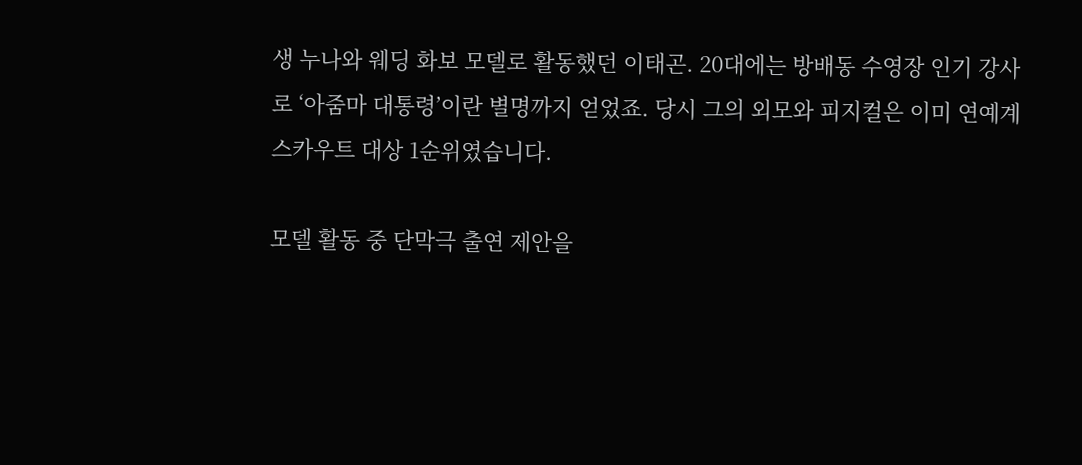생 누나와 웨딩 화보 모델로 활동했던 이태곤. 20대에는 방배동 수영장 인기 강사로 ‘아줌마 대통령’이란 별명까지 얻었죠. 당시 그의 외모와 피지컬은 이미 연예계 스카우트 대상 1순위였습니다.

모델 활동 중 단막극 출연 제안을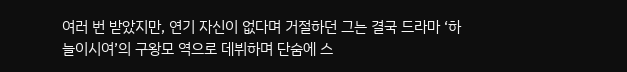여러 번 받았지만, 연기 자신이 없다며 거절하던 그는 결국 드라마 ‘하늘이시여’의 구왕모 역으로 데뷔하며 단숨에 스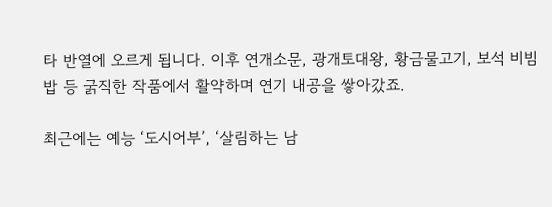타 반열에 오르게 됩니다. 이후 연개소문, 광개토대왕, 황금물고기, 보석 비빔밥 등 굵직한 작품에서 활약하며 연기 내공을 쌓아갔죠.

최근에는 예능 ‘도시어부’, ‘살림하는 남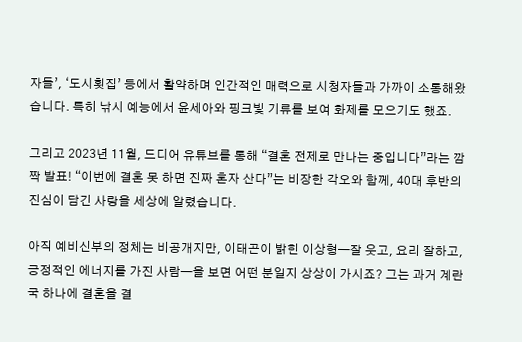자들’, ‘도시횟집’ 등에서 활약하며 인간적인 매력으로 시청자들과 가까이 소통해왔습니다. 특히 낚시 예능에서 윤세아와 핑크빛 기류를 보여 화제를 모으기도 했죠.

그리고 2023년 11월, 드디어 유튜브를 통해 “결혼 전제로 만나는 중입니다”라는 깜짝 발표! “이번에 결혼 못 하면 진짜 혼자 산다”는 비장한 각오와 함께, 40대 후반의 진심이 담긴 사랑을 세상에 알렸습니다.

아직 예비신부의 정체는 비공개지만, 이태곤이 밝힌 이상형—잘 웃고, 요리 잘하고, 긍정적인 에너지를 가진 사람—을 보면 어떤 분일지 상상이 가시죠? 그는 과거 계란국 하나에 결혼을 결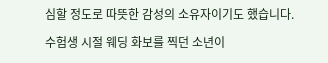심할 정도로 따뜻한 감성의 소유자이기도 했습니다.

수험생 시절 웨딩 화보를 찍던 소년이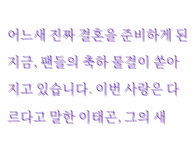어느새 진짜 결혼을 준비하게 된 지금, 팬들의 축하 물결이 쏟아지고 있습니다. 이번 사랑은 다르다고 말한 이태곤, 그의 새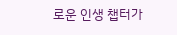로운 인생 챕터가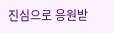진심으로 응원받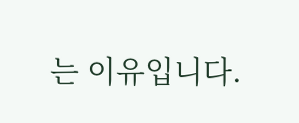는 이유입니다.